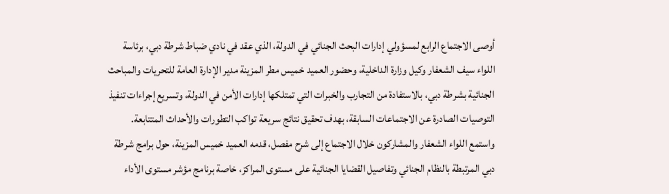أوصى الاجتماع الرابع لمسؤولي إدارات البحث الجنائي في الدولة، الذي عقد في نادي ضباط شرطة دبي، برئاسة اللواء سيف الشعفار وكيل وزارة الداخلية، وحضور العميد خميس مطر المزينة مدير الإدارة العامة للتحريات والمباحث الجنائية بشرطة دبي، بالاستفادة من التجارب والخبرات التي تمتلكها إدارات الأمن في الدولة، وتسريع إجراءات تنفيذ التوصيات الصادرة عن الاجتماعات السابقة، بهدف تحقيق نتائج سريعة تواكب التطورات والأحداث المتتابعة.
واستمع اللواء الشعفار والمشاركون خلال الاجتماع إلى شرح مفصل، قدمه العميد خميس المزينة، حول برامج شرطة دبي المرتبطة بالنظام الجنائي وتفاصيل القضايا الجنائية على مستوى المراكز، خاصة برنامج مؤشر مستوى الأداء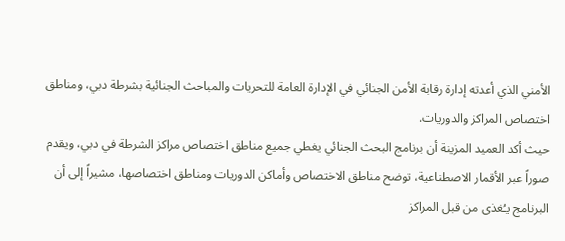الأمني الذي أعدته إدارة رقابة الأمن الجنائي في الإدارة العامة للتحريات والمباحث الجنائية بشرطة دبي، ومناطق اختصاص المراكز والدوريات.
حيث أكد العميد المزينة أن برنامج البحث الجنائي يغطي جميع مناطق اختصاص مراكز الشرطة في دبي، ويقدم صوراً عبر الأقمار الاصطناعية، توضح مناطق الاختصاص وأماكن الدوريات ومناطق اختصاصها، مشيراً إلى أن البرنامج يـُغذى من قبل المراكز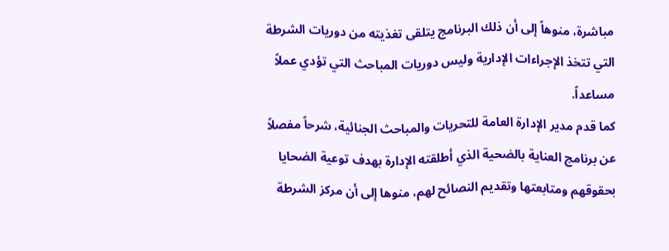مباشرة، منوهاً إلى أن ذلك البرنامج يتلقى تغذيته من دوريات الشرطة التي تتخذ الإجراءات الإدارية وليس دوريات المباحث التي تؤدي عملاً مساعداً.
كما قدم مدير الإدارة العامة للتحريات والمباحث الجنائية، شرحاً مفصلاً عن برنامج العناية بالضحية الذي أطلقته الإدارة بهدف توعية الضحايا بحقوقهم ومتابعتها وتقديم النصائح لهم، منوها إلى أن مركز الشرطة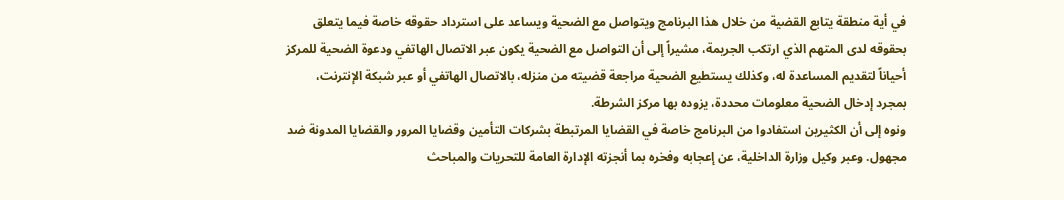في أية منطقة يتابع القضية من خلال هذا البرنامج ويتواصل مع الضحية ويساعد على استرداد حقوقه خاصة فيما يتعلق بحقوقه لدى المتهم الذي ارتكب الجريمة، مشيراً إلى أن التواصل مع الضحية يكون عبر الاتصال الهاتفي ودعوة الضحية للمركز أحياناً لتقديم المساعدة له، وكذلك يستطيع الضحية مراجعة قضيته من منزله، بالاتصال الهاتفي أو عبر شبكة الإنترنت، بمجرد إدخال الضحية معلومات محددة، يزوده بها مركز الشرطة.
ونوه إلى أن الكثيرين استفادوا من البرنامج خاصة في القضايا المرتبطة بشركات التأمين وقضايا المرور والقضايا المدونة ضد مجهول. وعبر وكيل وزارة الداخلية، عن إعجابه وفخره بما أنجزته الإدارة العامة للتحريات والمباحث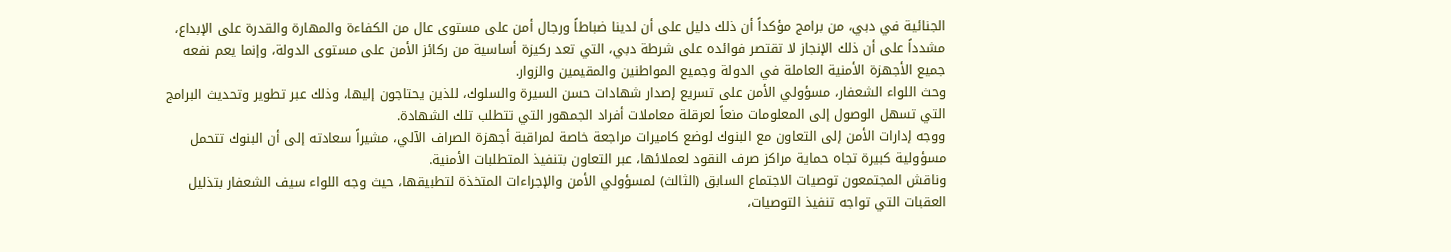الجنائية في دبي، من برامج مؤكداً أن ذلك دليل على أن لدينا ضباطاً ورجال أمن على مستوى عال من الكفاءة والمهارة والقدرة على الإبداع، مشدداً على أن ذلك الإنجاز لا تقتصر فوائده على شرطة دبي، التي تعد ركيزة أساسية من ركائز الأمن على مستوى الدولة، وإنما يعم نفعه جميع الأجهزة الأمنية العاملة في الدولة وجميع المواطنين والمقيمين والزوار.
وحث اللواء الشعفار، مسؤولي الأمن على تسريع إصدار شهادات حسن السيرة والسلوك، للذين يحتاجون إليها، وذلك عبر تطوير وتحديث البرامج التي تسهل الوصول إلى المعلومات منعاً لعرقلة معاملات أفراد الجمهور التي تتطلب تلك الشهادة.
ووجه إدارات الأمن إلى التعاون مع البنوك لوضع كاميرات مراجعة خاصة لمراقبة أجهزة الصراف الآلي، مشيراً سعادته إلى أن البنوك تتحمل مسؤولية كبيرة تجاه حماية مراكز صرف النقود لعملائها، عبر التعاون بتنفيذ المتطلبات الأمنية.
وناقش المجتمعون توصيات الاجتماع السابق (الثالث) لمسؤولي الأمن والإجراءات المتخذة لتطبيقها، حيث وجه اللواء سيف الشعفار بتذليل العقبات التي تواجه تنفيذ التوصيات،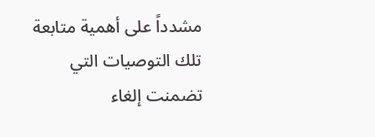مشدداً على أهمية متابعة تلك التوصيات التي تضمنت إلغاء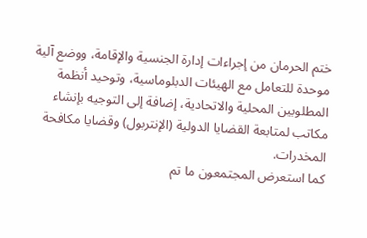ختم الحرمان من إجراءات إدارة الجنسية والإقامة، ووضع آلية موحدة للتعامل مع الهيئات الدبلوماسية، وتوحيد أنظمة المطلوبين المحلية والاتحادية، إضافة إلى التوجيه بإنشاء مكاتب لمتابعة القضايا الدولية (الإنتربول) وقضايا مكافحة المخدرات.
كما استعرض المجتمعون ما تم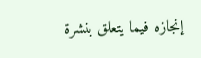إنجازه فيما يتعلق بنشرة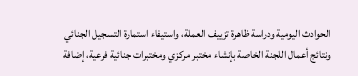الحوادث اليومية ودراسة ظاهرة تزييف العملة، واستيفاء استمارة التسجيل الجنائي ونتائج أعمال اللجنة الخاصة بإنشاء مختبر مركزي ومختبرات جنائية فرعية، إضافة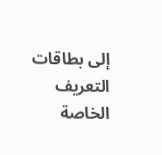إلى بطاقات التعريف الخاصة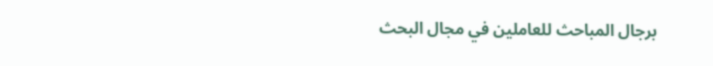برجال المباحث للعاملين في مجال البحث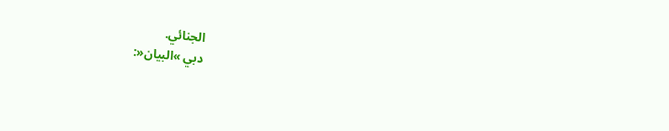الجنائي.
دبي »البيان«: